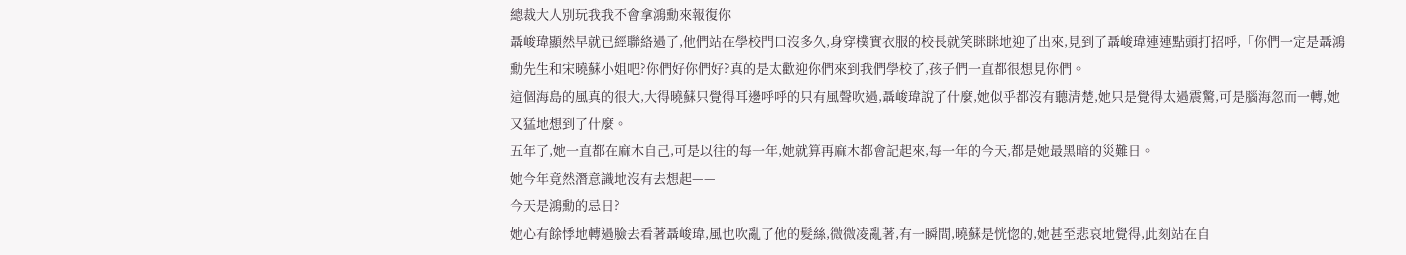總裁大人別玩我我不會拿鴻勳來報復你
聶峻瑋顯然早就已經聯絡過了,他們站在學校門口沒多久,身穿樸實衣服的校長就笑眯眯地迎了出來,見到了聶峻瑋連連點頭打招呼,「你們一定是聶鴻勳先生和宋曉蘇小姐吧?你們好你們好?真的是太歡迎你們來到我們學校了,孩子們一直都很想見你們。
這個海島的風真的很大,大得曉蘇只覺得耳邊呼呼的只有風聲吹過,聶峻瑋說了什麼,她似乎都沒有聽清楚,她只是覺得太過震驚,可是腦海忽而一轉,她又猛地想到了什麼。
五年了,她一直都在麻木自己,可是以往的每一年,她就算再麻木都會記起來,每一年的今天,都是她最黑暗的災難日。
她今年竟然潛意識地沒有去想起——
今天是鴻勳的忌日?
她心有餘悸地轉過臉去看著聶峻瑋,風也吹亂了他的髮絲,微微凌亂著,有一瞬間,曉蘇是恍惚的,她甚至悲哀地覺得,此刻站在自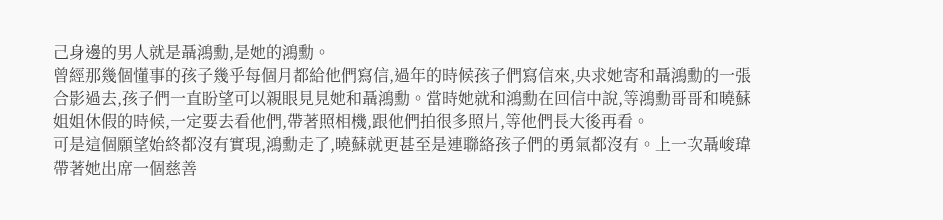己身邊的男人就是聶鴻勳,是她的鴻勳。
曾經那幾個懂事的孩子幾乎每個月都給他們寫信,過年的時候孩子們寫信來,央求她寄和聶鴻勳的一張合影過去,孩子們一直盼望可以親眼見見她和聶鴻勳。當時她就和鴻勳在回信中說,等鴻勳哥哥和曉蘇姐姐休假的時候,一定要去看他們,帶著照相機,跟他們拍很多照片,等他們長大後再看。
可是這個願望始終都沒有實現,鴻勳走了,曉蘇就更甚至是連聯絡孩子們的勇氣都沒有。上一次聶峻瑋帶著她出席一個慈善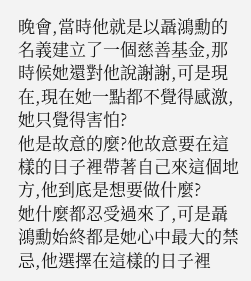晚會,當時他就是以聶鴻勳的名義建立了一個慈善基金,那時候她還對他說謝謝,可是現在,現在她一點都不覺得感激,她只覺得害怕?
他是故意的麼?他故意要在這樣的日子裡帶著自己來這個地方,他到底是想要做什麼?
她什麼都忍受過來了,可是聶鴻勳始終都是她心中最大的禁忌,他選擇在這樣的日子裡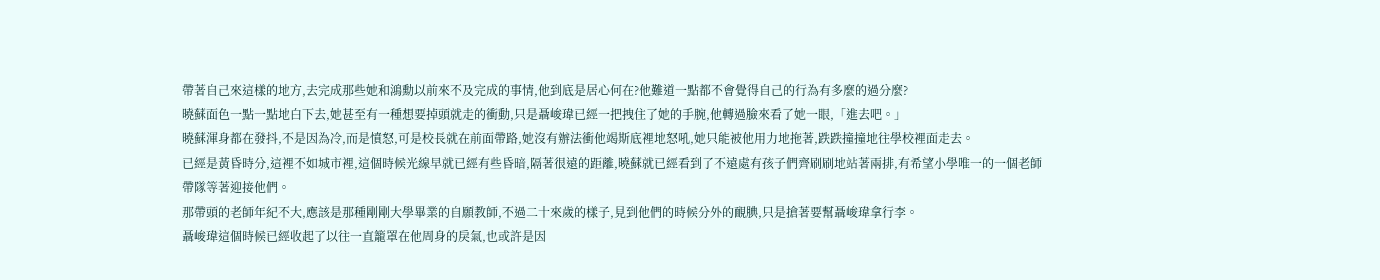帶著自己來這樣的地方,去完成那些她和鴻勳以前來不及完成的事情,他到底是居心何在?他難道一點都不會覺得自己的行為有多麼的過分麼?
曉蘇面色一點一點地白下去,她甚至有一種想要掉頭就走的衝動,只是聶峻瑋已經一把拽住了她的手腕,他轉過臉來看了她一眼,「進去吧。」
曉蘇渾身都在發抖,不是因為冷,而是憤怒,可是校長就在前面帶路,她沒有辦法衝他竭斯底裡地怒吼,她只能被他用力地拖著,跌跌撞撞地往學校裡面走去。
已經是黃昏時分,這裡不如城市裡,這個時候光線早就已經有些昏暗,隔著很遠的距離,曉蘇就已經看到了不遠處有孩子們齊刷刷地站著兩排,有希望小學唯一的一個老師帶隊等著迎接他們。
那帶頭的老師年紀不大,應該是那種剛剛大學畢業的自願教師,不過二十來歲的樣子,見到他們的時候分外的靦腆,只是搶著要幫聶峻瑋拿行李。
聶峻瑋這個時候已經收起了以往一直籠罩在他周身的戾氣,也或許是因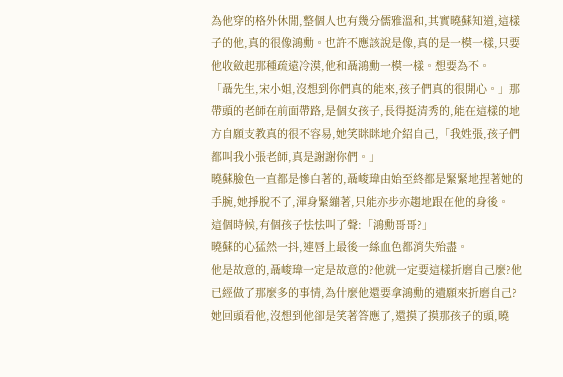為他穿的格外休閒,整個人也有幾分儒雅溫和,其實曉蘇知道,這樣子的他,真的很像鴻勳。也許不應該說是像,真的是一模一樣,只要他收斂起那種疏遠冷漠,他和聶鴻勳一模一樣。想要為不。
「聶先生,宋小姐,沒想到你們真的能來,孩子們真的很開心。」那帶頭的老師在前面帶路,是個女孩子,長得挺清秀的,能在這樣的地方自願支教真的很不容易,她笑眯眯地介紹自己,「我姓張,孩子們都叫我小張老師,真是謝謝你們。」
曉蘇臉色一直都是慘白著的,聶峻瑋由始至終都是緊緊地捏著她的手腕,她掙脫不了,渾身緊繃著,只能亦步亦趨地跟在他的身後。
這個時候,有個孩子怯怯叫了聲:「鴻勳哥哥?」
曉蘇的心猛然一抖,連唇上最後一絲血色都消失殆盡。
他是故意的,聶峻瑋一定是故意的?他就一定要這樣折磨自己麼?他已經做了那麼多的事情,為什麼他還要拿鴻勳的遺願來折磨自己?
她回頭看他,沒想到他卻是笑著答應了,還摸了摸那孩子的頭,曉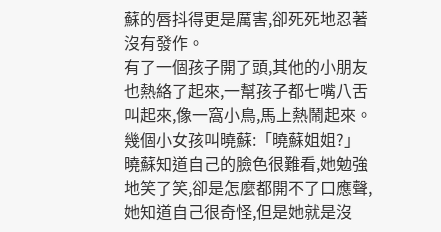蘇的唇抖得更是厲害,卻死死地忍著沒有發作。
有了一個孩子開了頭,其他的小朋友也熱絡了起來,一幫孩子都七嘴八舌叫起來,像一窩小鳥,馬上熱鬧起來。幾個小女孩叫曉蘇:「曉蘇姐姐?」
曉蘇知道自己的臉色很難看,她勉強地笑了笑,卻是怎麼都開不了口應聲,她知道自己很奇怪,但是她就是沒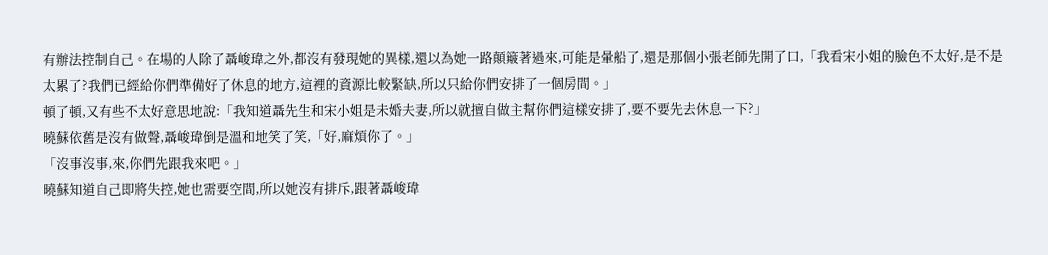有辦法控制自己。在場的人除了聶峻瑋之外,都沒有發現她的異樣,還以為她一路顛簸著過來,可能是暈船了,還是那個小張老師先開了口,「我看宋小姐的臉色不太好,是不是太累了?我們已經給你們準備好了休息的地方,這裡的資源比較緊缺,所以只給你們安排了一個房間。」
頓了頓,又有些不太好意思地說:「我知道聶先生和宋小姐是未婚夫妻,所以就擅自做主幫你們這樣安排了,要不要先去休息一下?」
曉蘇依舊是沒有做聲,聶峻瑋倒是溫和地笑了笑,「好,麻煩你了。」
「沒事沒事,來,你們先跟我來吧。」
曉蘇知道自己即將失控,她也需要空間,所以她沒有排斥,跟著聶峻瑋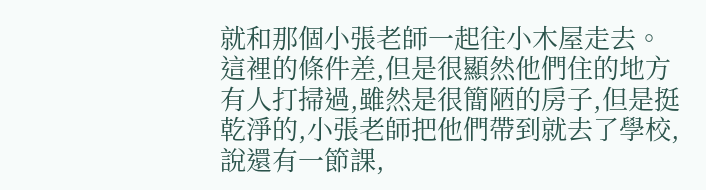就和那個小張老師一起往小木屋走去。
這裡的條件差,但是很顯然他們住的地方有人打掃過,雖然是很簡陋的房子,但是挺乾淨的,小張老師把他們帶到就去了學校,說還有一節課,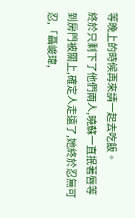等晚上的時候再來請一起去吃飯。
終於只剩下了他們兩人,曉蘇一直抿著唇等到房門被關上,確定人走遠了,她終於忍無可忍,「聶峻瑋,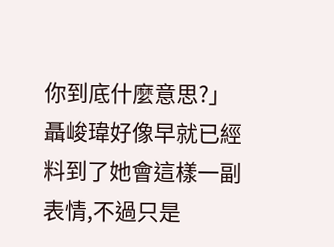你到底什麼意思?」
聶峻瑋好像早就已經料到了她會這樣一副表情,不過只是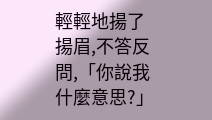輕輕地揚了揚眉,不答反問,「你說我什麼意思?」